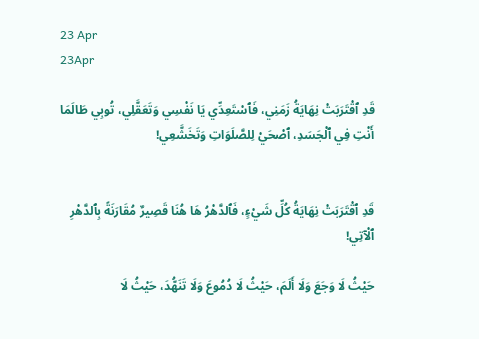23 Apr
23Apr

قَدِ ٱقْتَرَبَتْ نِهَايَةُ زَمَنِي، فَٱسْتَعِدِّي يَا نَفْسِي وَتَعَقَّلِي، تُوبِي طَالَمَا أَنْتِ فِي ٱلْجَسَدِ، ٱصْحَيْ لِلصَّلَوَاتِ وَتَخَشَّعِي!


قَدِ ٱقْتَرَبَتْ نِهَايَةُ كُلِّ شَيْءٍ، فَٱلدَّهْرُ هَا هُنَا قَصِيرٌ مُقَارَنَةً بِٱلدَّهْرِ ٱلْآتِي!

حَيْثُ لَا وَجَعَ وَلَا أَلَمَ، حَيْثُ لَا دُمُوعَ وَلَا تَنَهُّدَ، حَيْثُ لَا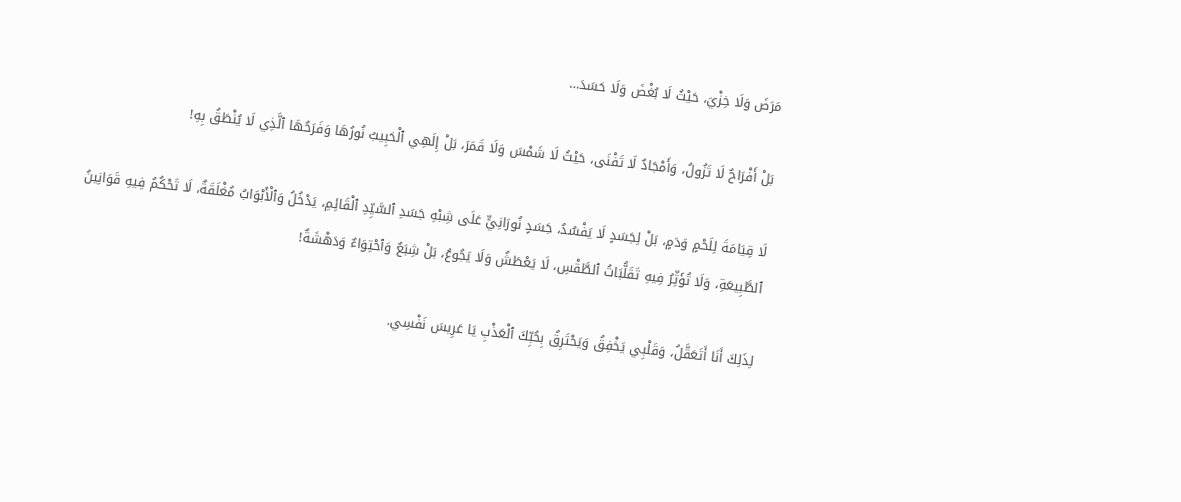مَرَضَ وَلَا خِزْيَ، حَيْثُ لَا بُغْضَ وَلَا حَسَدَ…

بَلْ أَفْرَاحٌ لَا تَزُولُ، وَأَمْجَادٌ لَا تَفْنَى، حَيْثُ لَا شَمْسَ وَلَا قَمَرَ، بَلْ إِلَهِي ٱلْحَبِيبُ نُورُهَا وَفَرَحُهَا ٱلَّذِي لَا يُنْطَقُ بِهِ!

لَا قِيَامَةَ لِلَحْمٍ وَدَمٍ، بَلْ لِجَسَدٍ لَا يَفْسُدُ، جَسَدٍ نُورَانِيٍّ عَلَى شِبْهِ جَسَدِ ٱلسَّيِّدِ ٱلْقَائِمِ، يَدْخُلُ وَٱلْأَبْوَابُ مُغْلَقَةٌ، لَا تَحْكُمُ فِيهِ قَوَانِينُ ٱلطَّبِيعَةِ، وَلَا تُؤَثِّرُ فِيهِ تَقَلُّبَاتُ ٱلطَّقْسِ، لَا يَعْطَشُ وَلَا يَجُوعُ، بَلْ شِبَعٌ وَٱحْتِوَاءٌ وَدَهْشَةٌ!

لِذَلِكَ أَنَا أَتَعَقَّلُ، وَقَلْبِي يَخْفِقُ وَيَحْتَرِقُ بِحُبِّكَ ٱلْعَذْبِ يَا عَرِيسَ نَفْسِي.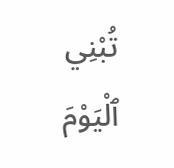تُبْنِي ٱلْيَوْمَ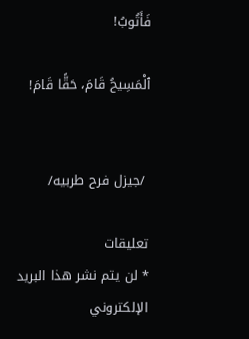فَأَتُوبُ!

ٱلْمَسِيحُ قَامَ، حَقًّا قَامَ!


 /جيزل فرح طربيه/

تعليقات
* لن يتم نشر هذا البريد الإلكتروني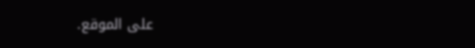على الموقع.